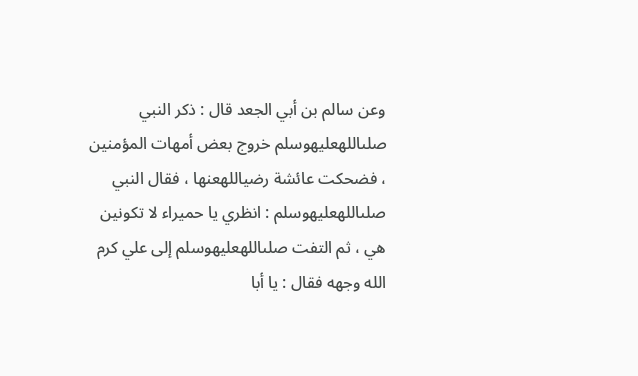وعن سالم بن أبي الجعد قال : ذكر النبي صلىاللهعليهوسلم خروج بعض أمهات المؤمنين ، فضحكت عائشة رضياللهعنها ، فقال النبي صلىاللهعليهوسلم : انظري يا حميراء لا تكونين هي ، ثم التفت صلىاللهعليهوسلم إلى علي كرم الله وجهه فقال : يا أبا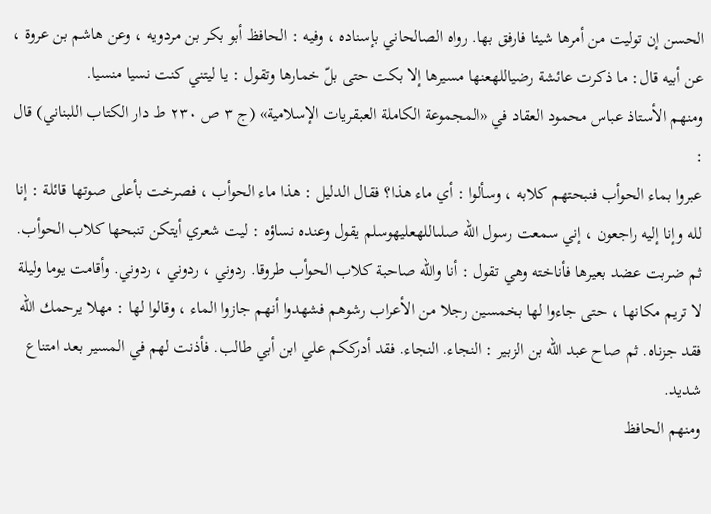الحسن إن توليت من أمرها شيئا فارفق بها. رواه الصالحاني بإسناده ، وفيه : الحافظ أبو بكر بن مردويه ، وعن هاشم بن عروة ، عن أبيه قال: ما ذكرت عائشة رضياللهعنها مسيرها إلا بكت حتى بلّ خمارها وتقول : يا ليتني كنت نسيا منسيا.
ومنهم الأستاذ عباس محمود العقاد في «المجموعة الكاملة العبقريات الإسلامية» (ج ٣ ص ٢٣٠ ط دار الكتاب اللبناني) قال :
عبروا بماء الحوأب فنبحتهم كلابه ، وسألوا : أي ماء هذا؟ فقال الدليل : هذا ماء الحوأب ، فصرخت بأعلى صوتها قائلة : إنا لله وإنا إليه راجعون ، إني سمعت رسول الله صلىاللهعليهوسلم يقول وعنده نساؤه : ليت شعري أيتكن تنبحها كلاب الحوأب. ثم ضربت عضد بعيرها فأناخته وهي تقول : أنا والله صاحبة كلاب الحوأب طروقا. ردوني ، ردوني ، ردوني. وأقامت يوما وليلة لا تريم مكانها ، حتى جاءوا لها بخمسين رجلا من الأعراب رشوهم فشهدوا أنهم جازوا الماء ، وقالوا لها : مهلا يرحمك الله فقد جزناه. ثم صاح عبد الله بن الزبير : النجاء. النجاء. فقد أدرككم علي ابن أبي طالب. فأذنت لهم في المسير بعد امتناع شديد.
ومنهم الحافظ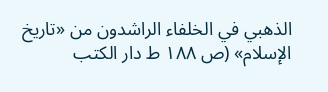الذهبي في الخلفاء الراشدون من «تاريخ الإسلام» (ص ١٨٨ ط دار الكتب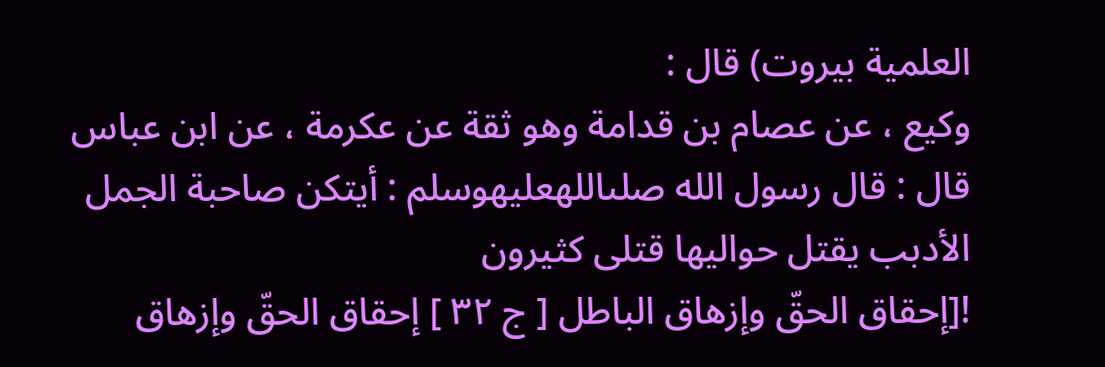العلمية بيروت) قال :
وكيع ، عن عصام بن قدامة وهو ثقة عن عكرمة ، عن ابن عباس قال : قال رسول الله صلىاللهعليهوسلم : أيتكن صاحبة الجمل الأدبب يقتل حواليها قتلى كثيرون
![إحقاق الحقّ وإزهاق الباطل [ ج ٣٢ ] إحقاق الحقّ وإزهاق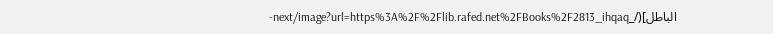الباطل](/_next/image?url=https%3A%2F%2Flib.rafed.net%2FBooks%2F2813_ihqaq-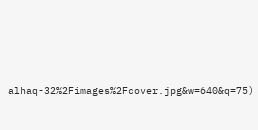alhaq-32%2Fimages%2Fcover.jpg&w=640&q=75)